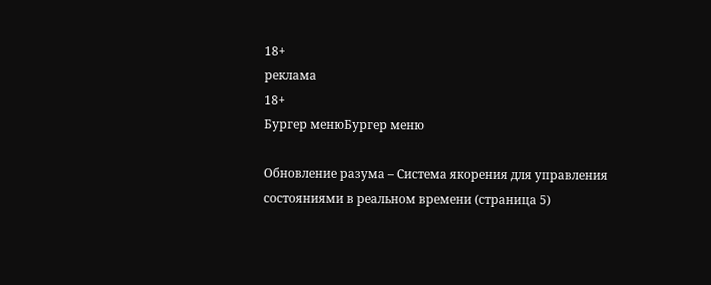18+
реклама
18+
Бургер менюБургер меню

Обновление разума – Система якорения для управления состояниями в реальном времени (страница 5)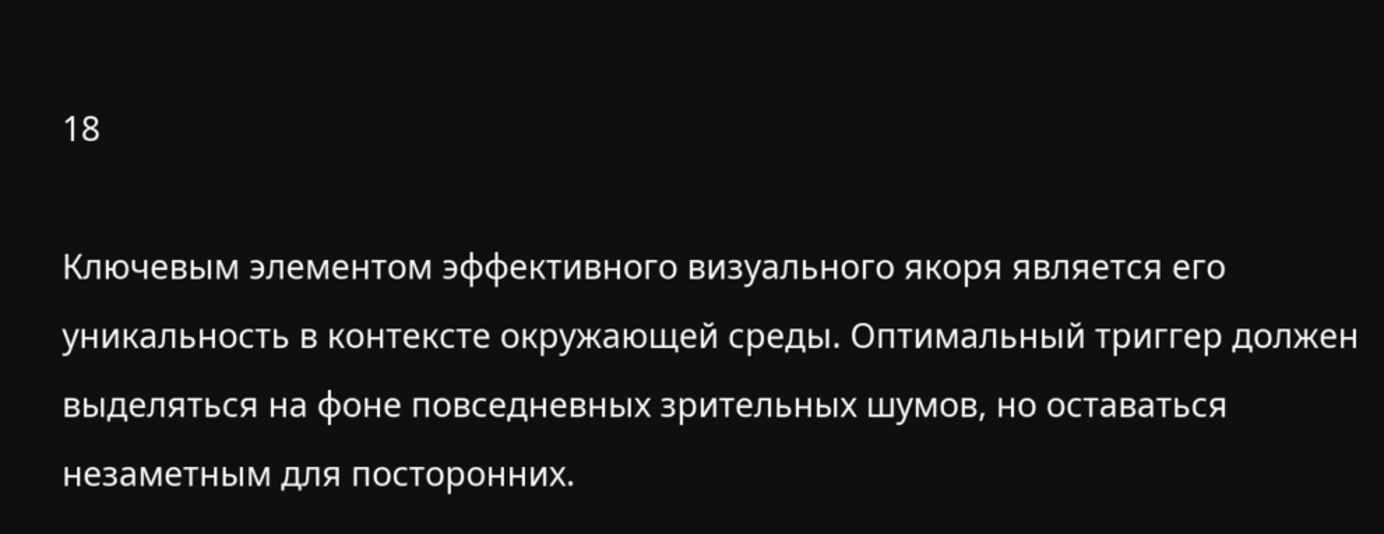18

Ключевым элементом эффективного визуального якоря является его уникальность в контексте окружающей среды. Оптимальный триггер должен выделяться на фоне повседневных зрительных шумов, но оставаться незаметным для посторонних.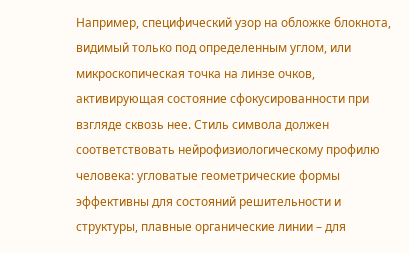Например, специфический узор на обложке блокнота, видимый только под определенным углом, или микроскопическая точка на линзе очков, активирующая состояние сфокусированности при взгляде сквозь нее. Стиль символа должен соответствовать нейрофизиологическому профилю человека: угловатые геометрические формы эффективны для состояний решительности и структуры, плавные органические линии – для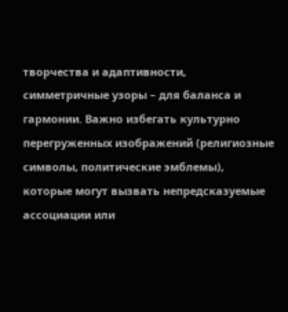творчества и адаптивности, симметричные узоры – для баланса и гармонии. Важно избегать культурно перегруженных изображений (религиозные символы, политические эмблемы), которые могут вызвать непредсказуемые ассоциации или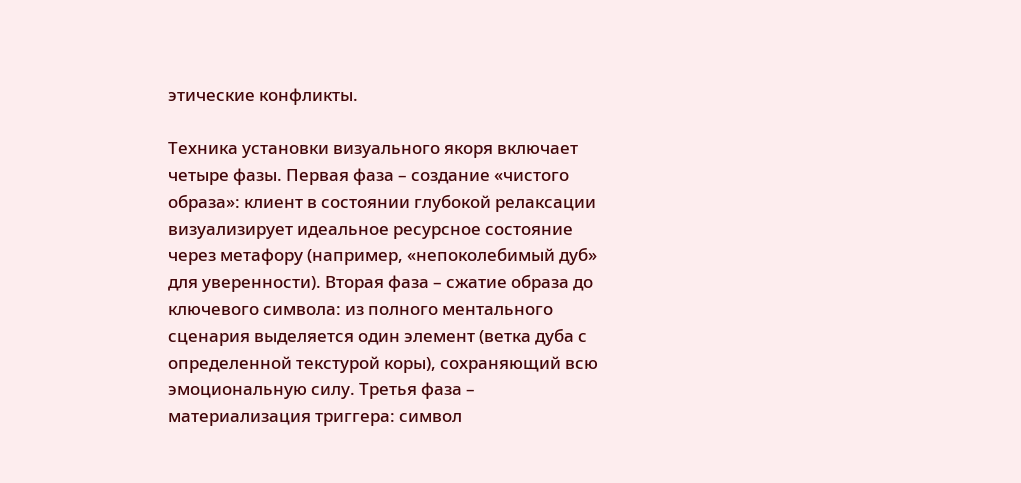этические конфликты.

Техника установки визуального якоря включает четыре фазы. Первая фаза – создание «чистого образа»: клиент в состоянии глубокой релаксации визуализирует идеальное ресурсное состояние через метафору (например, «непоколебимый дуб» для уверенности). Вторая фаза – сжатие образа до ключевого символа: из полного ментального сценария выделяется один элемент (ветка дуба с определенной текстурой коры), сохраняющий всю эмоциональную силу. Третья фаза – материализация триггера: символ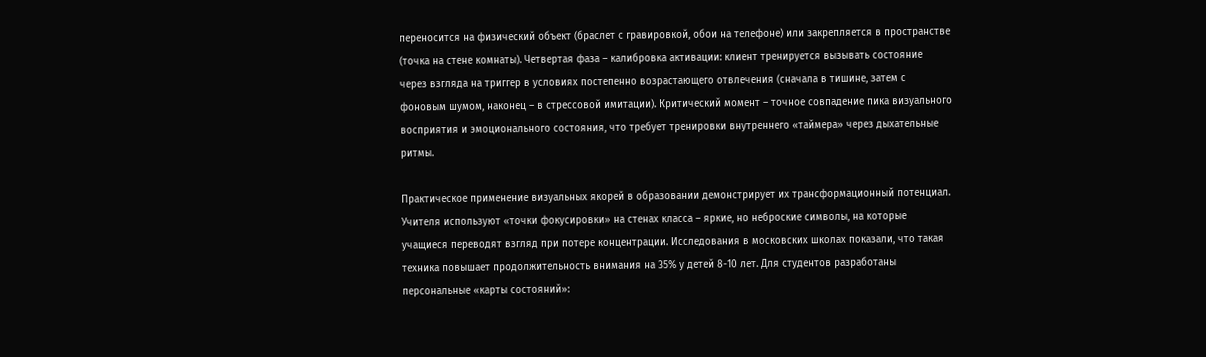переносится на физический объект (браслет с гравировкой, обои на телефоне) или закрепляется в пространстве (точка на стене комнаты). Четвертая фаза – калибровка активации: клиент тренируется вызывать состояние через взгляда на триггер в условиях постепенно возрастающего отвлечения (сначала в тишине, затем с фоновым шумом, наконец – в стрессовой имитации). Критический момент – точное совпадение пика визуального восприятия и эмоционального состояния, что требует тренировки внутреннего «таймера» через дыхательные ритмы.

Практическое применение визуальных якорей в образовании демонстрирует их трансформационный потенциал. Учителя используют «точки фокусировки» на стенах класса – яркие, но неброские символы, на которые учащиеся переводят взгляд при потере концентрации. Исследования в московских школах показали, что такая техника повышает продолжительность внимания на 35% у детей 8-10 лет. Для студентов разработаны персональные «карты состояний»: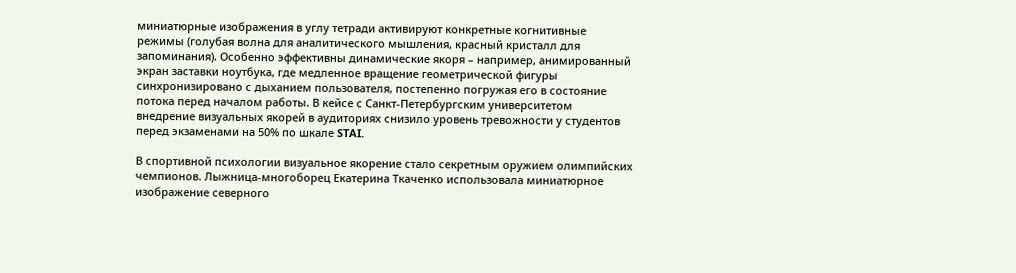миниатюрные изображения в углу тетради активируют конкретные когнитивные режимы (голубая волна для аналитического мышления, красный кристалл для запоминания). Особенно эффективны динамические якоря – например, анимированный экран заставки ноутбука, где медленное вращение геометрической фигуры синхронизировано с дыханием пользователя, постепенно погружая его в состояние потока перед началом работы. В кейсе с Санкт-Петербургским университетом внедрение визуальных якорей в аудиториях снизило уровень тревожности у студентов перед экзаменами на 50% по шкале STAI.

В спортивной психологии визуальное якорение стало секретным оружием олимпийских чемпионов. Лыжница-многоборец Екатерина Ткаченко использовала миниатюрное изображение северного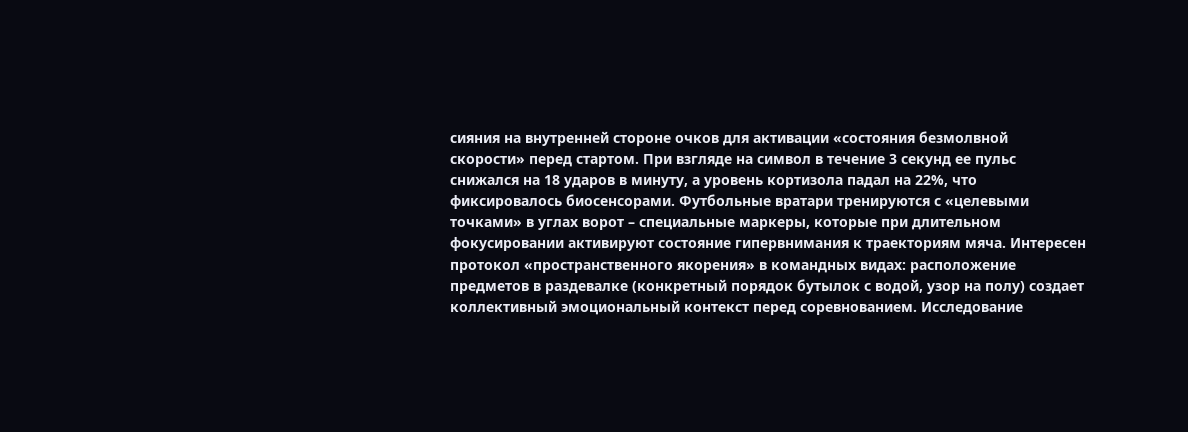сияния на внутренней стороне очков для активации «состояния безмолвной скорости» перед стартом. При взгляде на символ в течение 3 секунд ее пульс снижался на 18 ударов в минуту, а уровень кортизола падал на 22%, что фиксировалось биосенсорами. Футбольные вратари тренируются с «целевыми точками» в углах ворот – специальные маркеры, которые при длительном фокусировании активируют состояние гипервнимания к траекториям мяча. Интересен протокол «пространственного якорения» в командных видах: расположение предметов в раздевалке (конкретный порядок бутылок с водой, узор на полу) создает коллективный эмоциональный контекст перед соревнованием. Исследование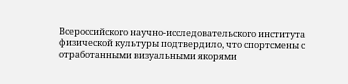Всероссийского научно-исследовательского института физической культуры подтвердило, что спортсмены с отработанными визуальными якорями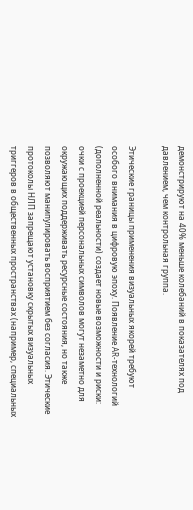демонстрируют на 40% меньше колебаний в показателях под давлением, чем контрольная группа.

Этические границы применения визуальных якорей требуют особого внимания в цифровую эпоху. Появление AR-технологий (дополненной реальности) создает новые возможности и риски: очки с проекцией персональных символов могут незаметно для окружающих поддерживать ресурсные состояния, но также позволяют манипулировать восприятием без согласия. Этические протоколы НЛП запрещают установку скрытых визуальных триггеров в общественных пространствах (например, специальных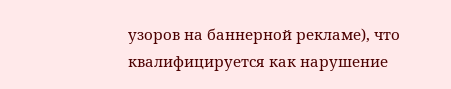узоров на баннерной рекламе), что квалифицируется как нарушение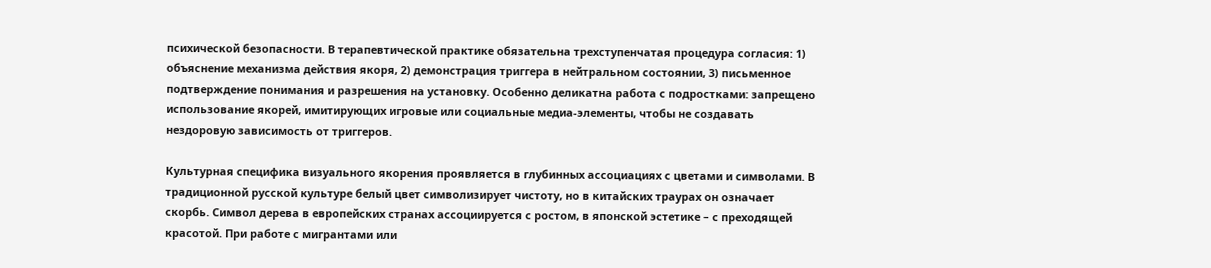психической безопасности. В терапевтической практике обязательна трехступенчатая процедура согласия: 1) объяснение механизма действия якоря, 2) демонстрация триггера в нейтральном состоянии, 3) письменное подтверждение понимания и разрешения на установку. Особенно деликатна работа с подростками: запрещено использование якорей, имитирующих игровые или социальные медиа-элементы, чтобы не создавать нездоровую зависимость от триггеров.

Культурная специфика визуального якорения проявляется в глубинных ассоциациях с цветами и символами. В традиционной русской культуре белый цвет символизирует чистоту, но в китайских траурах он означает скорбь. Символ дерева в европейских странах ассоциируется с ростом, в японской эстетике – с преходящей красотой. При работе с мигрантами или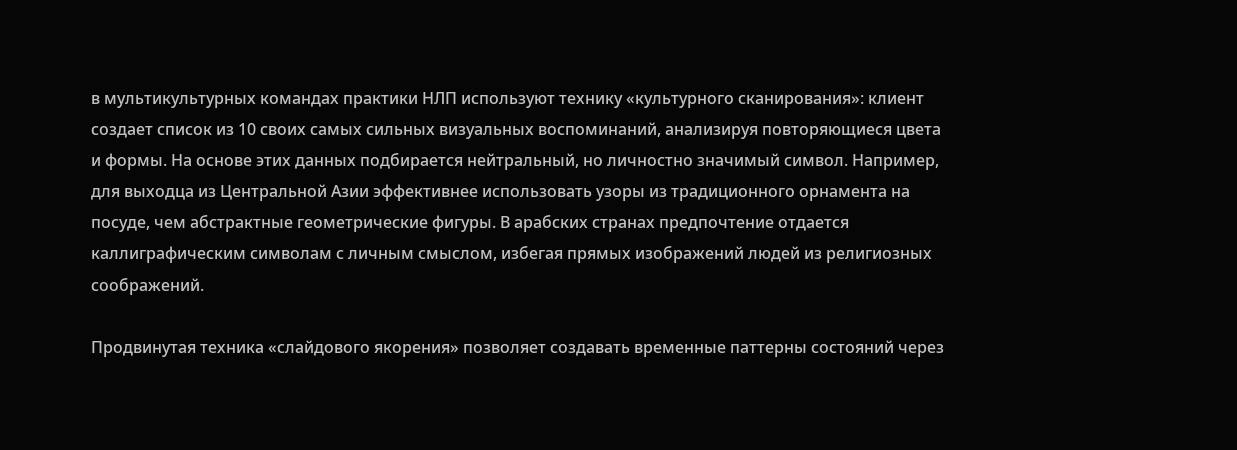в мультикультурных командах практики НЛП используют технику «культурного сканирования»: клиент создает список из 10 своих самых сильных визуальных воспоминаний, анализируя повторяющиеся цвета и формы. На основе этих данных подбирается нейтральный, но личностно значимый символ. Например, для выходца из Центральной Азии эффективнее использовать узоры из традиционного орнамента на посуде, чем абстрактные геометрические фигуры. В арабских странах предпочтение отдается каллиграфическим символам с личным смыслом, избегая прямых изображений людей из религиозных соображений.

Продвинутая техника «слайдового якорения» позволяет создавать временные паттерны состояний через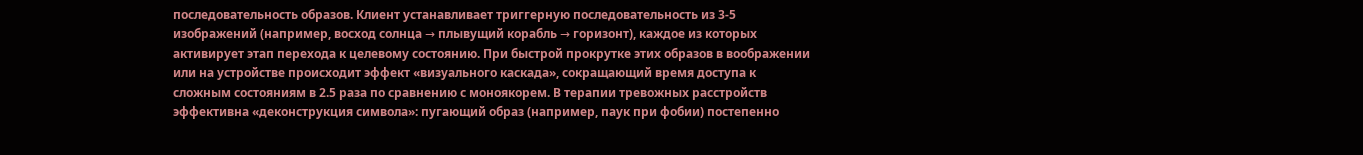последовательность образов. Клиент устанавливает триггерную последовательность из 3-5 изображений (например, восход солнца → плывущий корабль → горизонт), каждое из которых активирует этап перехода к целевому состоянию. При быстрой прокрутке этих образов в воображении или на устройстве происходит эффект «визуального каскада», сокращающий время доступа к сложным состояниям в 2.5 раза по сравнению с моноякорем. В терапии тревожных расстройств эффективна «деконструкция символа»: пугающий образ (например, паук при фобии) постепенно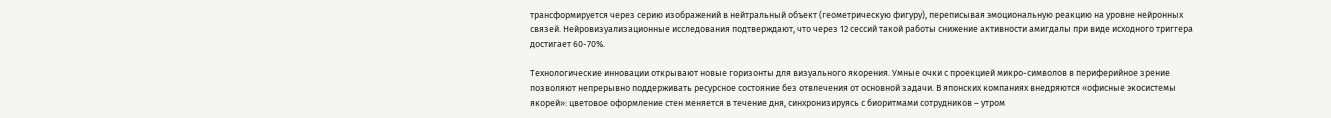трансформируется через серию изображений в нейтральный объект (геометрическую фигуру), переписывая эмоциональную реакцию на уровне нейронных связей. Нейровизуализационные исследования подтверждают, что через 12 сессий такой работы снижение активности амигдалы при виде исходного триггера достигает 60-70%.

Технологические инновации открывают новые горизонты для визуального якорения. Умные очки с проекцией микро-символов в периферийное зрение позволяют непрерывно поддерживать ресурсное состояние без отвлечения от основной задачи. В японских компаниях внедряются «офисные экосистемы якорей»: цветовое оформление стен меняется в течение дня, синхронизируясь с биоритмами сотрудников – утром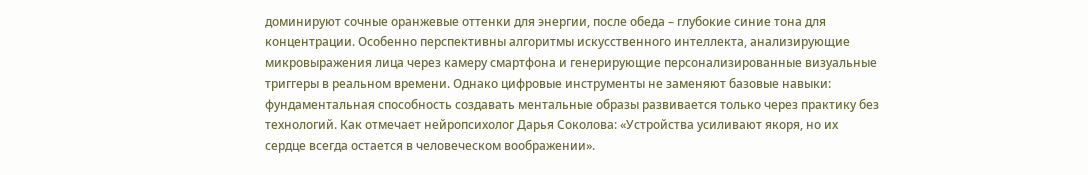доминируют сочные оранжевые оттенки для энергии, после обеда – глубокие синие тона для концентрации. Особенно перспективны алгоритмы искусственного интеллекта, анализирующие микровыражения лица через камеру смартфона и генерирующие персонализированные визуальные триггеры в реальном времени. Однако цифровые инструменты не заменяют базовые навыки: фундаментальная способность создавать ментальные образы развивается только через практику без технологий. Как отмечает нейропсихолог Дарья Соколова: «Устройства усиливают якоря, но их сердце всегда остается в человеческом воображении».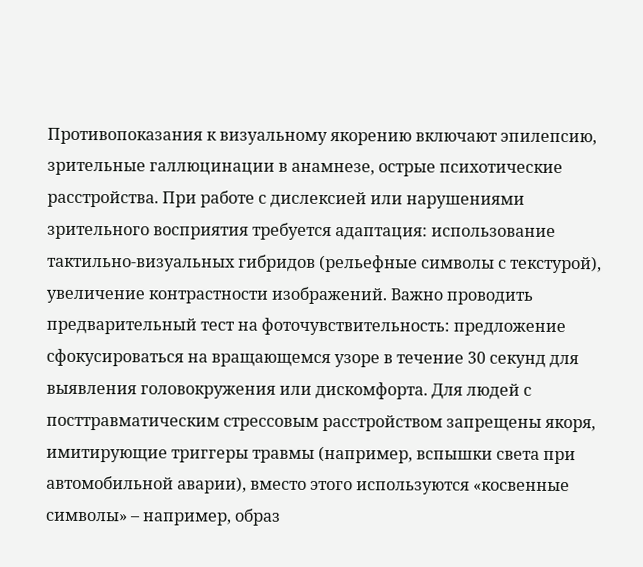Противопоказания к визуальному якорению включают эпилепсию, зрительные галлюцинации в анамнезе, острые психотические расстройства. При работе с дислексией или нарушениями зрительного восприятия требуется адаптация: использование тактильно-визуальных гибридов (рельефные символы с текстурой), увеличение контрастности изображений. Важно проводить предварительный тест на фоточувствительность: предложение сфокусироваться на вращающемся узоре в течение 30 секунд для выявления головокружения или дискомфорта. Для людей с посттравматическим стрессовым расстройством запрещены якоря, имитирующие триггеры травмы (например, вспышки света при автомобильной аварии), вместо этого используются «косвенные символы» – например, образ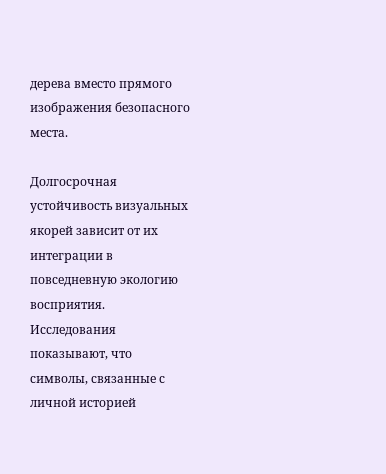дерева вместо прямого изображения безопасного места.

Долгосрочная устойчивость визуальных якорей зависит от их интеграции в повседневную экологию восприятия. Исследования показывают, что символы, связанные с личной историей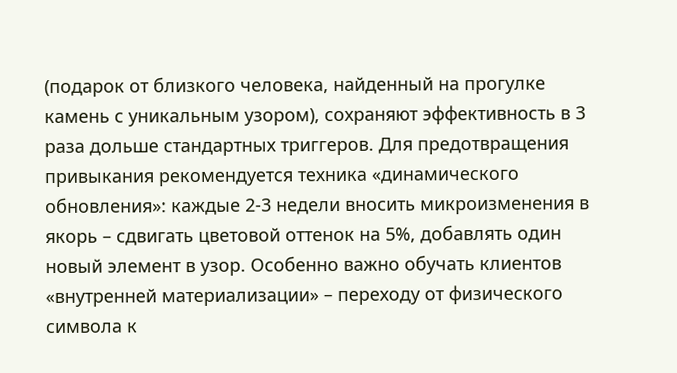(подарок от близкого человека, найденный на прогулке камень с уникальным узором), сохраняют эффективность в 3 раза дольше стандартных триггеров. Для предотвращения привыкания рекомендуется техника «динамического обновления»: каждые 2-3 недели вносить микроизменения в якорь – сдвигать цветовой оттенок на 5%, добавлять один новый элемент в узор. Особенно важно обучать клиентов «внутренней материализации» – переходу от физического символа к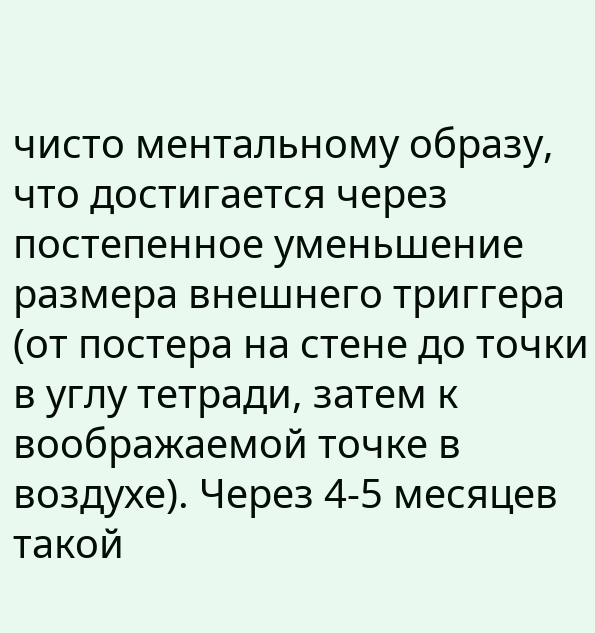чисто ментальному образу, что достигается через постепенное уменьшение размера внешнего триггера (от постера на стене до точки в углу тетради, затем к воображаемой точке в воздухе). Через 4-5 месяцев такой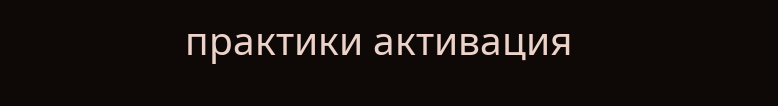практики активация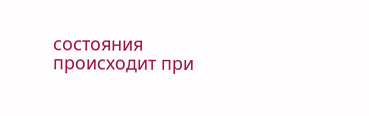состояния происходит при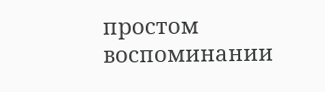простом воспоминании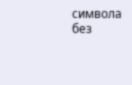символа без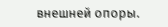внешней опоры.